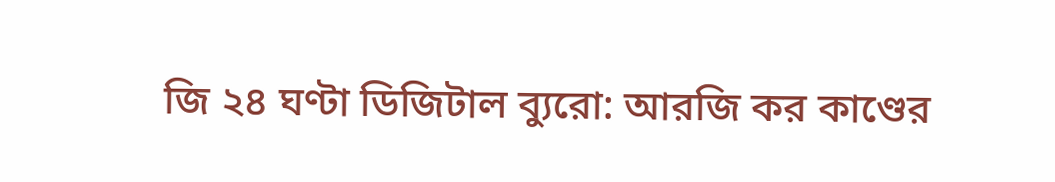জি ২৪ ঘণ্টা ডিজিটাল ব্যুরো: আরজি কর কাণ্ডের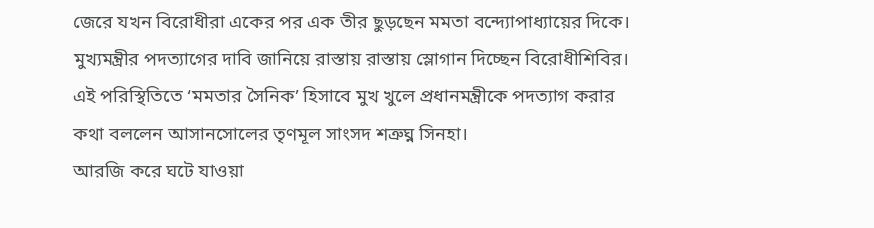জেরে যখন বিরোধীরা একের পর এক তীর ছুড়ছেন মমতা বন্দ্যোপাধ্যায়ের দিকে। মুখ্যমন্ত্রীর পদত্যাগের দাবি জানিয়ে রাস্তায় রাস্তায় স্লোগান দিচ্ছেন বিরোধীশিবির। এই পরিস্থিতিতে ‘মমতার সৈনিক’ হিসাবে মুখ খুলে প্রধানমন্ত্রীকে পদত্যাগ করার কথা বললেন আসানসোলের তৃণমূল সাংসদ শত্রুঘ্ন সিনহা।
আরজি করে ঘটে যাওয়া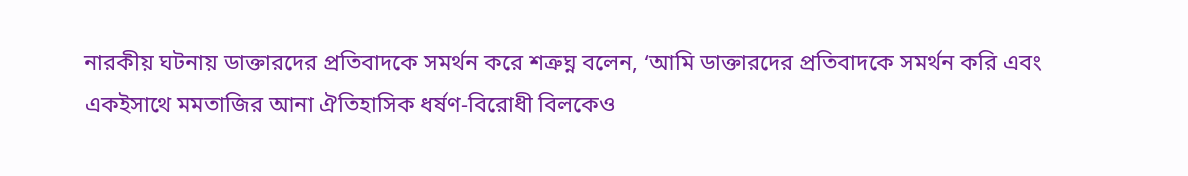নারকীয় ঘটনায় ডাক্তারদের প্রতিবাদকে সমর্থন করে শত্রুঘ্ন বলেন, ‘আমি ডাক্তারদের প্রতিবাদকে সমর্থন করি এবং একইসাথে মমতাজির আনা ঐতিহাসিক ধর্ষণ-বিরোধী বিলকেও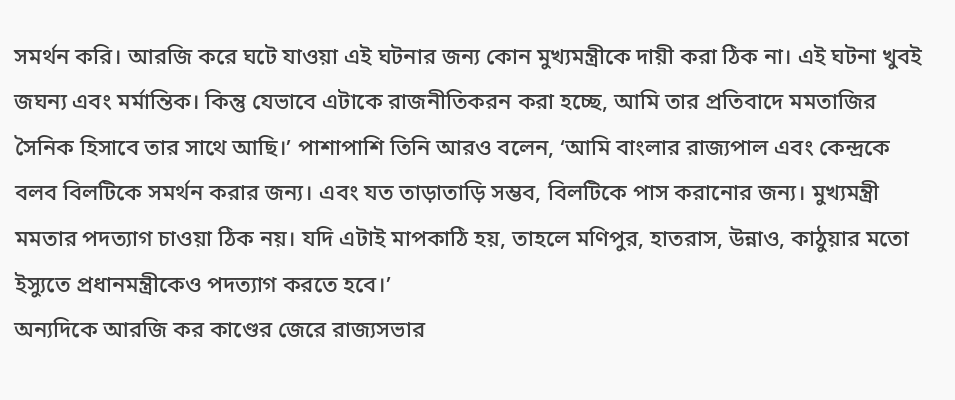সমর্থন করি। আরজি করে ঘটে যাওয়া এই ঘটনার জন্য কোন মুখ্যমন্ত্রীকে দায়ী করা ঠিক না। এই ঘটনা খুবই জঘন্য এবং মর্মান্তিক। কিন্তু যেভাবে এটাকে রাজনীতিকরন করা হচ্ছে, আমি তার প্রতিবাদে মমতাজির সৈনিক হিসাবে তার সাথে আছি।’ পাশাপাশি তিনি আরও বলেন, ‘আমি বাংলার রাজ্যপাল এবং কেন্দ্রকে বলব বিলটিকে সমর্থন করার জন্য। এবং যত তাড়াতাড়ি সম্ভব, বিলটিকে পাস করানোর জন্য। মুখ্যমন্ত্রী মমতার পদত্যাগ চাওয়া ঠিক নয়। যদি এটাই মাপকাঠি হয়, তাহলে মণিপুর, হাতরাস, উন্নাও, কাঠুয়ার মতো ইস্যুতে প্রধানমন্ত্রীকেও পদত্যাগ করতে হবে।’
অন্যদিকে আরজি কর কাণ্ডের জেরে রাজ্যসভার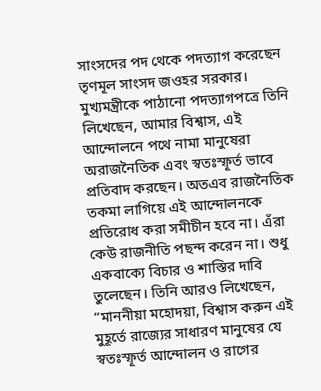সাংসদের পদ থেকে পদত্যাগ করেছেন তৃণমূল সাংসদ জওহর সরকার। মুখ্যমন্ত্রীকে পাঠানো পদত্যাগপত্রে তিনি লিখেছেন, আমার বিশ্বাস, এই আন্দোলনে পথে নামা মানুষেরা অরাজনৈতিক এবং স্বতঃস্ফূর্ত ভাবে প্রতিবাদ করছেন। অতএব রাজনৈতিক তকমা লাগিয়ে এই আন্দোলনকে প্রতিরোধ করা সমীচীন হবে না। এঁরা কেউ রাজনীতি পছন্দ করেন না। শুধু একবাক্যে বিচার ও শাস্তির দাবি তুলেছেন। তিনি আরও লিখেছেন, “মাননীয়া মহোদয়া, বিশ্বাস করুন এই মুহূর্তে রাজ্যের সাধারণ মানুষের যে স্বতঃস্ফূর্ত আন্দোলন ও রাগের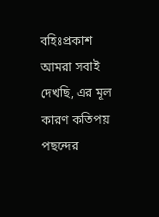বহিঃপ্রকাশ আমরা সবাই দেখছি, এর মূল কারণ কতিপয় পছন্দের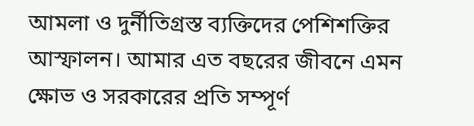আমলা ও দুর্নীতিগ্রস্ত ব্যক্তিদের পেশিশক্তির আস্ফালন। আমার এত বছরের জীবনে এমন ক্ষোভ ও সরকারের প্রতি সম্পূর্ণ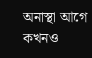অনাস্থা আগে কখনও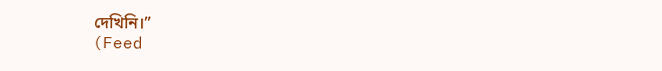দেখিনি।”
(Feed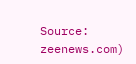Source: zeenews.com)